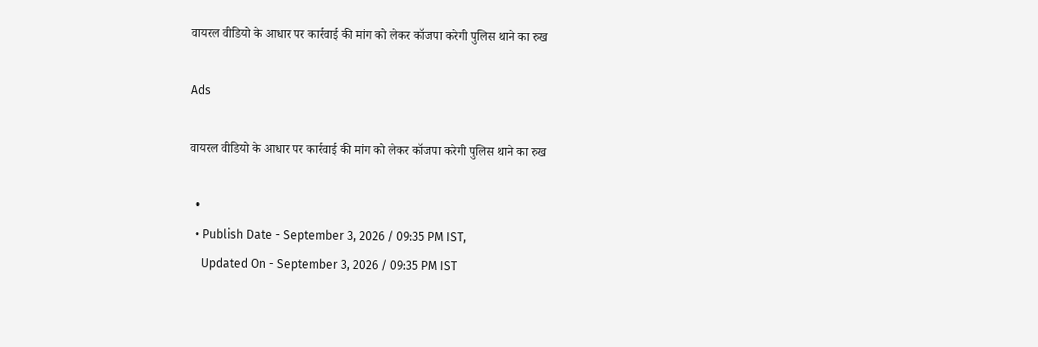वायरल वीडियो के आधार पर कार्रवाई की मांग को लेकर कॉजपा करेगी पुलिस थाने का रुख

Ads

वायरल वीडियो के आधार पर कार्रवाई की मांग को लेकर कॉजपा करेगी पुलिस थाने का रुख

  •
  • Publish Date - September 3, 2026 / 09:35 PM IST,
    Updated On - September 3, 2026 / 09:35 PM IST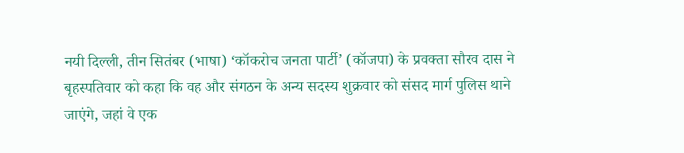नयी दिल्ली, तीन सितंबर (भाषा) ‘कॉकरोच जनता पार्टी’ (कॉजपा) के प्रवक्ता सौरव दास ने बृहस्पतिवार को कहा कि वह और संगठन के अन्य सदस्य शुक्रवार को संसद मार्ग पुलिस थाने जाएंगे, जहां वे एक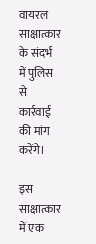वायरल साक्षात्कार के संदर्भ में पुलिस से कार्रवाई की मांग करेंगे।

इस साक्षात्कार में एक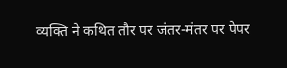व्यक्ति ने कथित तौर पर जंतर-मंतर पर पेपर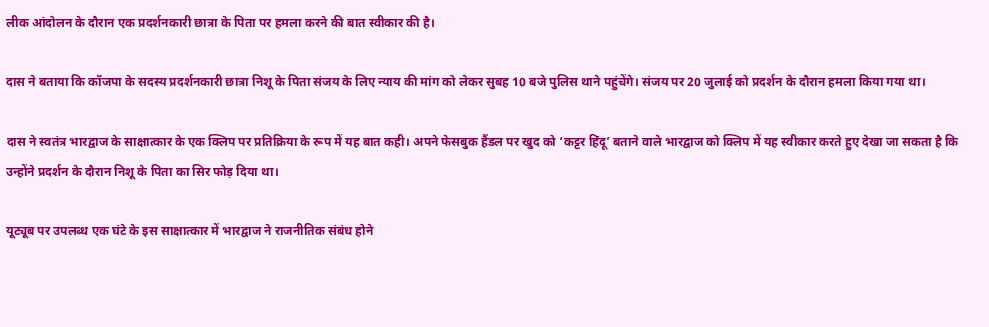लीक आंदोलन के दौरान एक प्रदर्शनकारी छात्रा के पिता पर हमला करने की बात स्वीकार की है।

दास ने बताया कि कॉजपा के सदस्य प्रदर्शनकारी छात्रा निशू के पिता संजय के लिए न्याय की मांग को लेकर सुबह 10 बजे पुलिस थाने पहुंचेंगे। संजय पर 20 जुलाई को प्रदर्शन के दौरान हमला किया गया था।

दास ने स्वतंत्र भारद्वाज के साक्षात्कार के एक क्लिप पर प्रतिक्रिया के रूप में यह बात कही। अपने फेसबुक हैंडल पर खुद को ‘कट्टर हिंदू’ बताने वाले भारद्वाज को क्लिप में यह स्वीकार करते हुए देखा जा सकता है कि उन्होंने प्रदर्शन के दौरान निशू के पिता का सिर फोड़ दिया था।

यूट्यूब पर उपलब्ध एक घंटे के इस साक्षात्कार में भारद्वाज ने राजनीतिक संबंध होने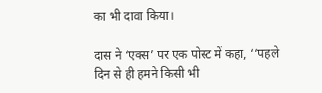का भी दावा किया।

दास ने ‘एक्स’ पर एक पोस्ट में कहा, ‘‘पहले दिन से ही हमने किसी भी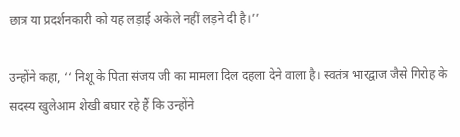छात्र या प्रदर्शनकारी को यह लड़ाई अकेले नहीं लड़ने दी है।’’

उन्होंने कहा, ‘‘ निशू के पिता संजय जी का मामला दिल दहला देने वाला है। स्वतंत्र भारद्वाज जैसे गिरोह के सदस्य खुलेआम शेखी बघार रहे हैं कि उन्होंने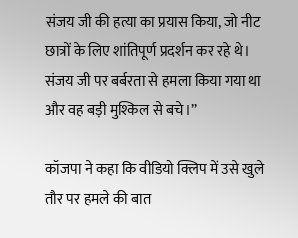संजय जी की हत्या का प्रयास किया, जो नीट छात्रों के लिए शांतिपूर्ण प्रदर्शन कर रहे थे। संजय जी पर बर्बरता से हमला किया गया था और वह बड़ी मुश्किल से बचे।’’

कॉजपा ने कहा कि वीडियो क्लिप में उसे खुले तौर पर हमले की बात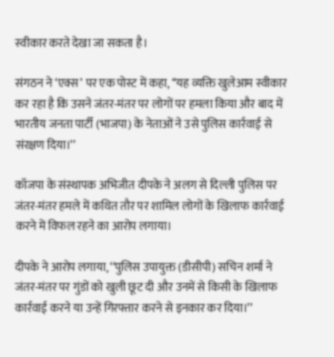स्वीकार करते देखा जा सकता है।

संगठन ने ‘एक्स’ पर एक पोस्ट में कहा, ‘‘यह व्यक्ति खुलेआम स्वीकार कर रहा है कि उसने जंतर-मंतर पर लोगों पर हमला किया और बाद में भारतीय जनता पार्टी (भाजपा) के नेताओं ने उसे पुलिस कार्रवाई से संरक्षण दिया।’’

कॉजपा के संस्थापक अभिजीत दीपके ने अलग से दिल्ली पुलिस पर जंतर-मंतर हमले में कथित तौर पर शामिल लोगों के खिलाफ कार्रवाई करने में विफल रहने का आरोप लगाया।

दीपके ने आरोप लगाया, ‘‘पुलिस उपायुक्त (डीसीपी) सचिन शर्मा ने जंतर-मंतर पर गुंडों को खुली छूट दी और उनमें से किसी के खिलाफ कार्रवाई करने या उन्हें गिरफ्तार करने से इनकार कर दिया।’’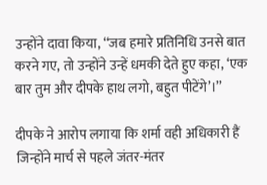उन्होंने दावा किया, ‘‘जब हमारे प्रतिनिधि उनसे बात करने गए, तो उन्होंने उन्हें धमकी देते हुए कहा, ‘एक बार तुम और दीपके हाथ लगो, बहुत पीटेंगे’।’’

दीपके ने आरोप लगाया कि शर्मा वही अधिकारी हैं जिन्होंने मार्च से पहले जंतर-मंतर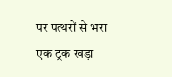पर पत्थरों से भरा एक ट्रक खड़ा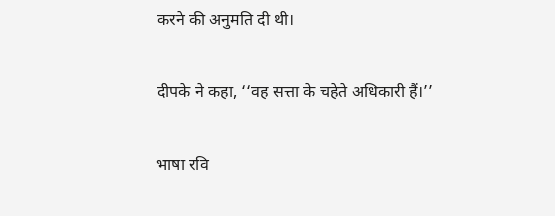करने की अनुमति दी थी।

दीपके ने कहा, ‘‘वह सत्ता के चहेते अधिकारी हैं।’’

भाषा रवि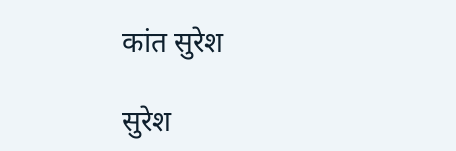कांत सुरेश

सुरेश